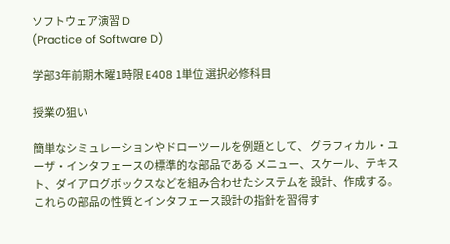ソフトウェア演習 D
(Practice of Software D)

学部3年前期木曜1時限 E408 1単位 選択必修科目

授業の狙い

簡単なシミュレーションやドローツールを例題として、 グラフィカル・ユーザ・インタフェースの標準的な部品である メニュー、スケール、テキスト、ダイアログボックスなどを組み合わせたシステムを 設計、作成する。これらの部品の性質とインタフェース設計の指針を習得す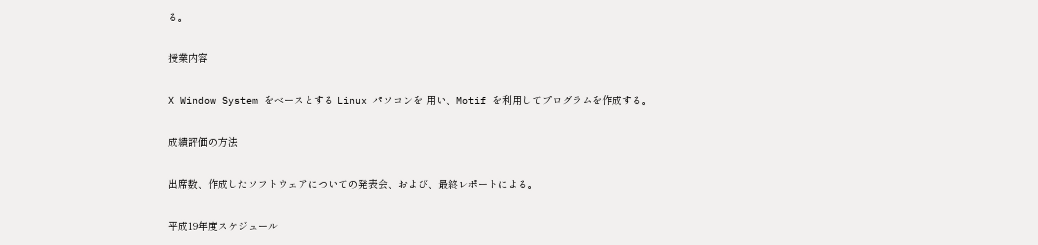る。

授業内容

X Window System をベースとする Linux パソコンを 用い、Motif を利用してプログラムを作成する。

成績評価の方法

出席数、作成したソフトウェアについての発表会、および、最終レポートによる。

平成19年度スケジュール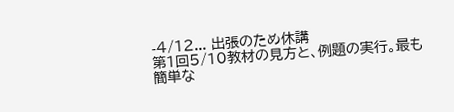-4/12... 出張のため休講
第1回5/10教材の見方と、例題の実行。最も簡単な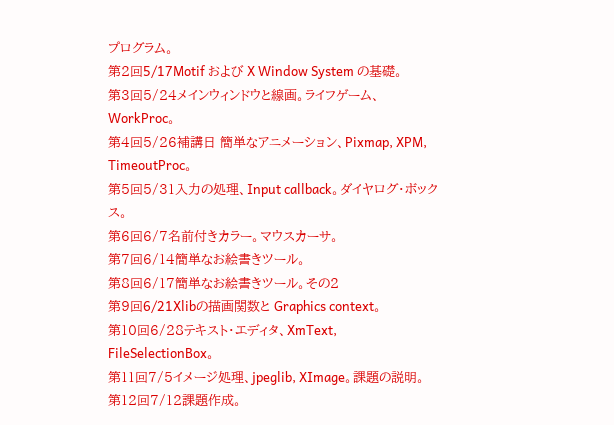プログラム。
第2回5/17Motif および X Window System の基礎。
第3回5/24メインウィンドウと線画。ライフゲーム、WorkProc。
第4回5/26補講日 簡単なアニメーション、Pixmap, XPM, TimeoutProc。
第5回5/31入力の処理、Input callback。ダイヤログ・ボックス。
第6回6/7名前付きカラー。マウスカーサ。
第7回6/14簡単なお絵書きツール。
第8回6/17簡単なお絵書きツール。その2
第9回6/21Xlibの描画関数と Graphics context。
第10回6/28テキスト・エディタ、XmText, FileSelectionBox。
第11回7/5イメージ処理、jpeglib, XImage。課題の説明。
第12回7/12課題作成。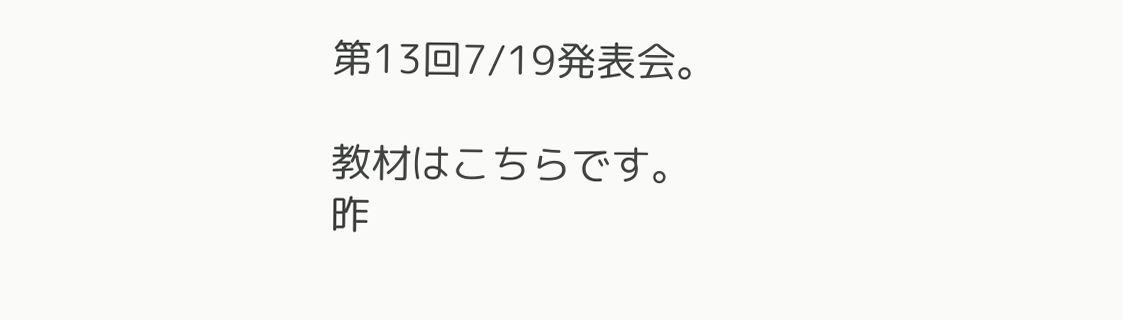第13回7/19発表会。

教材はこちらです。
昨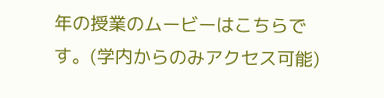年の授業のムービーはこちらです。(学内からのみアクセス可能)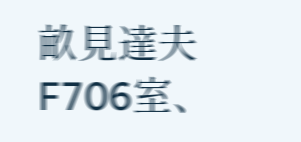畝見達夫 F706室、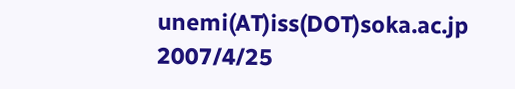unemi(AT)iss(DOT)soka.ac.jp
2007/4/25